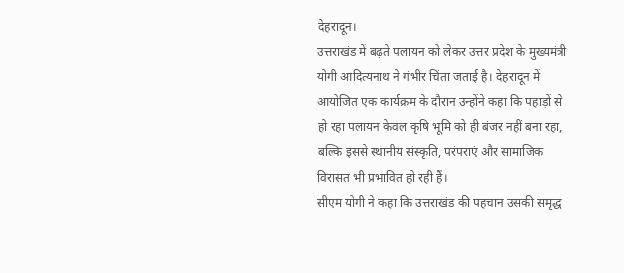देहरादून।
उत्तराखंड में बढ़ते पलायन को लेकर उत्तर प्रदेश के मुख्यमंत्री योगी आदित्यनाथ ने गंभीर चिंता जताई है। देहरादून में आयोजित एक कार्यक्रम के दौरान उन्होंने कहा कि पहाड़ों से हो रहा पलायन केवल कृषि भूमि को ही बंजर नहीं बना रहा, बल्कि इससे स्थानीय संस्कृति, परंपराएं और सामाजिक विरासत भी प्रभावित हो रही हैं।
सीएम योगी ने कहा कि उत्तराखंड की पहचान उसकी समृद्ध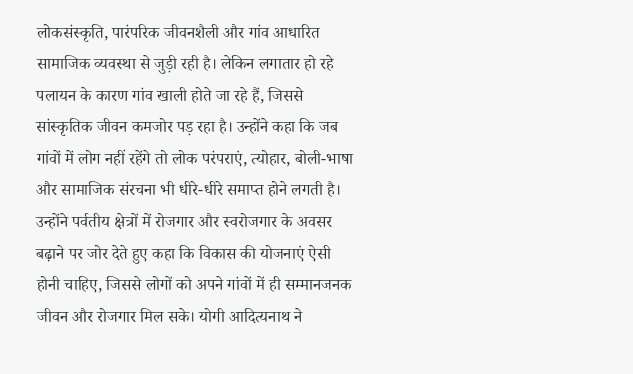लोकसंस्कृति, पारंपरिक जीवनशैली और गांव आधारित सामाजिक व्यवस्था से जुड़ी रही है। लेकिन लगातार हो रहे पलायन के कारण गांव खाली होते जा रहे हैं, जिससे सांस्कृतिक जीवन कमजोर पड़ रहा है। उन्होंने कहा कि जब गांवों में लोग नहीं रहेंगे तो लोक परंपराएं, त्योहार, बोली-भाषा और सामाजिक संरचना भी धीरे-धीरे समाप्त होने लगती है।
उन्होंने पर्वतीय क्षेत्रों में रोजगार और स्वरोजगार के अवसर बढ़ाने पर जोर देते हुए कहा कि विकास की योजनाएं ऐसी होनी चाहिए, जिससे लोगों को अपने गांवों में ही सम्मानजनक जीवन और रोजगार मिल सके। योगी आदित्यनाथ ने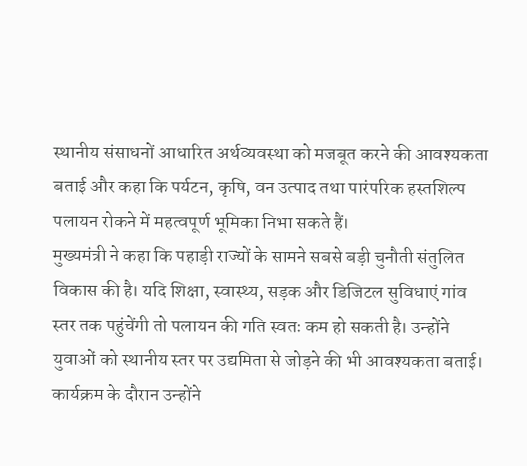स्थानीय संसाधनों आधारित अर्थव्यवस्था को मजबूत करने की आवश्यकता बताई और कहा कि पर्यटन, कृषि, वन उत्पाद तथा पारंपरिक हस्तशिल्प पलायन रोकने में महत्वपूर्ण भूमिका निभा सकते हैं।
मुख्यमंत्री ने कहा कि पहाड़ी राज्यों के सामने सबसे बड़ी चुनौती संतुलित विकास की है। यदि शिक्षा, स्वास्थ्य, सड़क और डिजिटल सुविधाएं गांव स्तर तक पहुंचेंगी तो पलायन की गति स्वतः कम हो सकती है। उन्होंने युवाओं को स्थानीय स्तर पर उद्यमिता से जोड़ने की भी आवश्यकता बताई।
कार्यक्रम के दौरान उन्होंने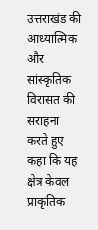उत्तराखंड की आध्यात्मिक और सांस्कृतिक विरासत की सराहना करते हुए कहा कि यह क्षेत्र केवल प्राकृतिक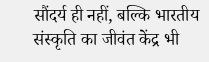सौंदर्य ही नहीं, बल्कि भारतीय संस्कृति का जीवंत केंद्र भी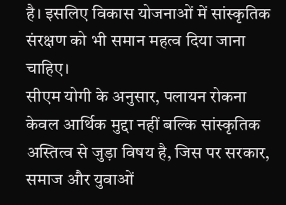है। इसलिए विकास योजनाओं में सांस्कृतिक संरक्षण को भी समान महत्व दिया जाना चाहिए।
सीएम योगी के अनुसार, पलायन रोकना केवल आर्थिक मुद्दा नहीं बल्कि सांस्कृतिक अस्तित्व से जुड़ा विषय है, जिस पर सरकार, समाज और युवाओं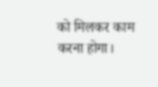को मिलकर काम करना होगा।